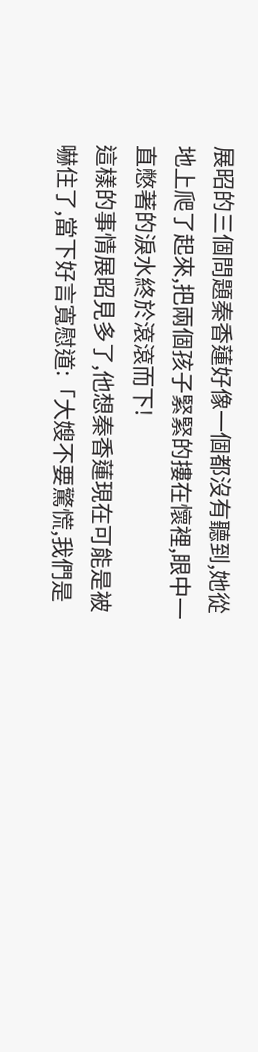展昭的三個問題秦香蓮好像一個都沒有聽到,她從地上爬了起來,把兩個孩子緊緊的摟在懷裡,眼中一直憋著的淚水終於滾滾而下!
這樣的事情展昭見多了,他想秦香蓮現在可能是被嚇住了,當下好言寬慰道:「大嫂不要驚慌,我們是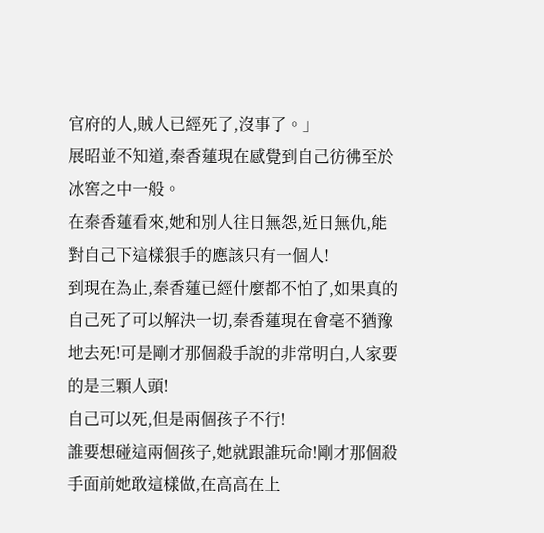官府的人,賊人已經死了,沒事了。」
展昭並不知道,秦香蓮現在感覺到自己彷彿至於冰窖之中一般。
在秦香蓮看來,她和別人往日無怨,近日無仇,能對自己下這樣狠手的應該只有一個人!
到現在為止,秦香蓮已經什麼都不怕了,如果真的自己死了可以解決一切,秦香蓮現在會毫不猶豫地去死!可是剛才那個殺手說的非常明白,人家要的是三顆人頭!
自己可以死,但是兩個孩子不行!
誰要想碰這兩個孩子,她就跟誰玩命!剛才那個殺手面前她敢這樣做,在高高在上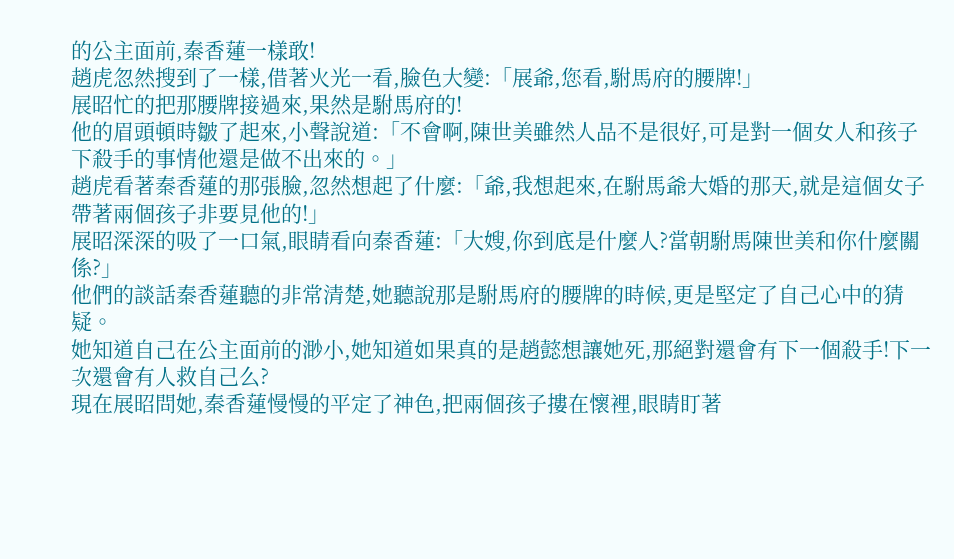的公主面前,秦香蓮一樣敢!
趙虎忽然搜到了一樣,借著火光一看,臉色大變:「展爺,您看,駙馬府的腰牌!」
展昭忙的把那腰牌接過來,果然是駙馬府的!
他的眉頭頓時皺了起來,小聲說道:「不會啊,陳世美雖然人品不是很好,可是對一個女人和孩子下殺手的事情他還是做不出來的。」
趙虎看著秦香蓮的那張臉,忽然想起了什麼:「爺,我想起來,在駙馬爺大婚的那天,就是這個女子帶著兩個孩子非要見他的!」
展昭深深的吸了一口氣,眼睛看向秦香蓮:「大嫂,你到底是什麼人?當朝駙馬陳世美和你什麼關係?」
他們的談話秦香蓮聽的非常清楚,她聽說那是駙馬府的腰牌的時候,更是堅定了自己心中的猜疑。
她知道自己在公主面前的渺小,她知道如果真的是趙懿想讓她死,那絕對還會有下一個殺手!下一次還會有人救自己么?
現在展昭問她,秦香蓮慢慢的平定了神色,把兩個孩子摟在懷裡,眼睛盯著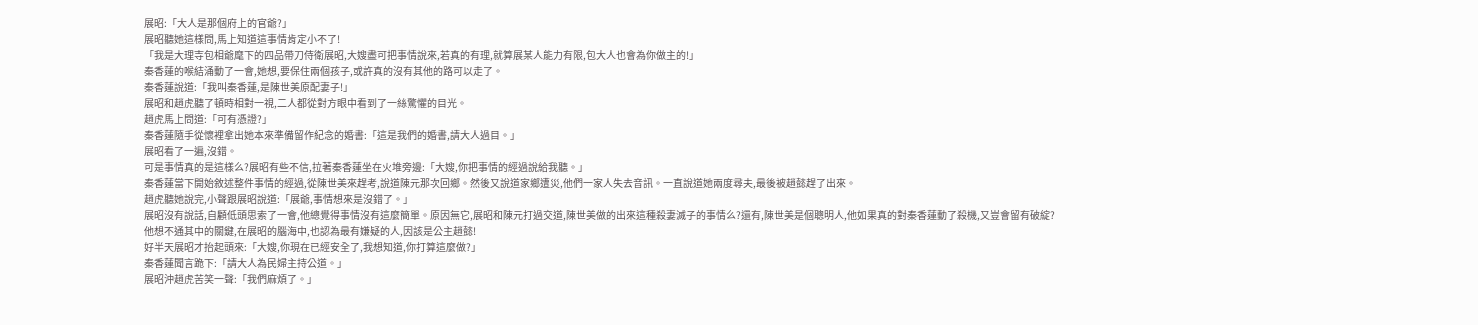展昭:「大人是那個府上的官爺?」
展昭聽她這樣問,馬上知道這事情肯定小不了!
「我是大理寺包相爺麾下的四品帶刀侍衛展昭,大嫂盡可把事情說來,若真的有理,就算展某人能力有限,包大人也會為你做主的!」
秦香蓮的喉結涌動了一會,她想,要保住兩個孩子,或許真的沒有其他的路可以走了。
秦香蓮說道:「我叫秦香蓮,是陳世美原配妻子!」
展昭和趙虎聽了頓時相對一視,二人都從對方眼中看到了一絲驚懼的目光。
趙虎馬上問道:「可有憑證?」
秦香蓮隨手從懷裡拿出她本來準備留作紀念的婚書:「這是我們的婚書,請大人過目。」
展昭看了一遍,沒錯。
可是事情真的是這樣么?展昭有些不信,拉著秦香蓮坐在火堆旁邊:「大嫂,你把事情的經過說給我聽。」
秦香蓮當下開始敘述整件事情的經過,從陳世美來趕考,說道陳元那次回鄉。然後又說道家鄉遭災,他們一家人失去音訊。一直說道她兩度尋夫,最後被趙懿趕了出來。
趙虎聽她說完,小聲跟展昭說道:「展爺,事情想來是沒錯了。」
展昭沒有說話,自顧低頭思索了一會,他總覺得事情沒有這麼簡單。原因無它,展昭和陳元打過交道,陳世美做的出來這種殺妻滅子的事情么?還有,陳世美是個聰明人,他如果真的對秦香蓮動了殺機,又豈會留有破綻?
他想不通其中的關鍵,在展昭的腦海中,也認為最有嫌疑的人,因該是公主趙懿!
好半天展昭才抬起頭來:「大嫂,你現在已經安全了,我想知道,你打算這麼做?」
秦香蓮聞言跪下:「請大人為民婦主持公道。」
展昭沖趙虎苦笑一聲:「我們麻煩了。」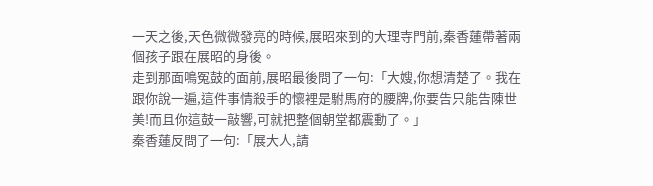一天之後,天色微微發亮的時候,展昭來到的大理寺門前,秦香蓮帶著兩個孩子跟在展昭的身後。
走到那面鳴冤鼓的面前,展昭最後問了一句:「大嫂,你想清楚了。我在跟你說一遍,這件事情殺手的懷裡是駙馬府的腰牌,你要告只能告陳世美!而且你這鼓一敲響,可就把整個朝堂都震動了。」
秦香蓮反問了一句:「展大人,請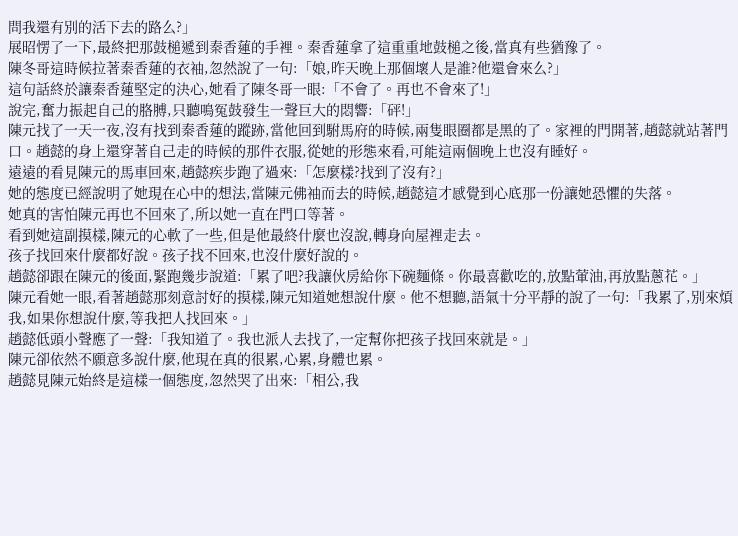問我還有別的活下去的路么?」
展昭愣了一下,最終把那鼓槌遞到秦香蓮的手裡。秦香蓮拿了這重重地鼓槌之後,當真有些猶豫了。
陳冬哥這時候拉著秦香蓮的衣袖,忽然說了一句:「娘,昨天晚上那個壞人是誰?他還會來么?」
這句話終於讓秦香蓮堅定的決心,她看了陳冬哥一眼:「不會了。再也不會來了!」
說完,奮力振起自己的胳膊,只聽鳴冤鼓發生一聲巨大的悶響:「砰!」
陳元找了一天一夜,沒有找到秦香蓮的蹤跡,當他回到駙馬府的時候,兩隻眼圈都是黑的了。家裡的門開著,趙懿就站著門口。趙懿的身上還穿著自己走的時候的那件衣服,從她的形態來看,可能這兩個晚上也沒有睡好。
遠遠的看見陳元的馬車回來,趙懿疾步跑了過來:「怎麼樣?找到了沒有?」
她的態度已經說明了她現在心中的想法,當陳元佛袖而去的時候,趙懿這才感覺到心底那一份讓她恐懼的失落。
她真的害怕陳元再也不回來了,所以她一直在門口等著。
看到她這副摸樣,陳元的心軟了一些,但是他最終什麼也沒說,轉身向屋裡走去。
孩子找回來什麼都好說。孩子找不回來,也沒什麼好說的。
趙懿卻跟在陳元的後面,緊跑幾步說道:「累了吧?我讓伙房給你下碗麵條。你最喜歡吃的,放點葷油,再放點蔥花。」
陳元看她一眼,看著趙懿那刻意討好的摸樣,陳元知道她想說什麼。他不想聽,語氣十分平靜的說了一句:「我累了,別來煩我,如果你想說什麼,等我把人找回來。」
趙懿低頭小聲應了一聲:「我知道了。我也派人去找了,一定幫你把孩子找回來就是。」
陳元卻依然不願意多說什麼,他現在真的很累,心累,身體也累。
趙懿見陳元始終是這樣一個態度,忽然哭了出來:「相公,我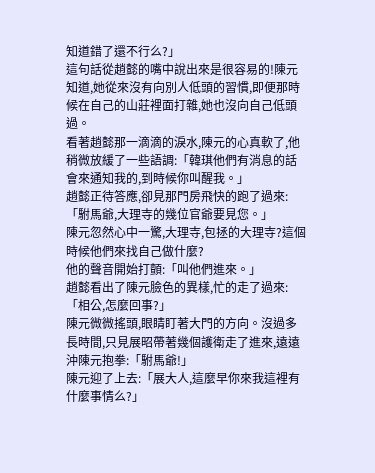知道錯了還不行么?」
這句話從趙懿的嘴中說出來是很容易的!陳元知道,她從來沒有向別人低頭的習慣,即便那時候在自己的山莊裡面打雜,她也沒向自己低頭過。
看著趙懿那一滴滴的淚水,陳元的心真軟了,他稍微放緩了一些語調:「韓琪他們有消息的話會來通知我的,到時候你叫醒我。」
趙懿正待答應,卻見那門房飛快的跑了過來:「駙馬爺,大理寺的幾位官爺要見您。」
陳元忽然心中一驚,大理寺,包拯的大理寺?這個時候他們來找自己做什麼?
他的聲音開始打顫:「叫他們進來。」
趙懿看出了陳元臉色的異樣,忙的走了過來:「相公,怎麼回事?」
陳元微微搖頭,眼睛盯著大門的方向。沒過多長時間,只見展昭帶著幾個護衛走了進來,遠遠沖陳元抱拳:「駙馬爺!」
陳元迎了上去:「展大人,這麼早你來我這裡有什麼事情么?」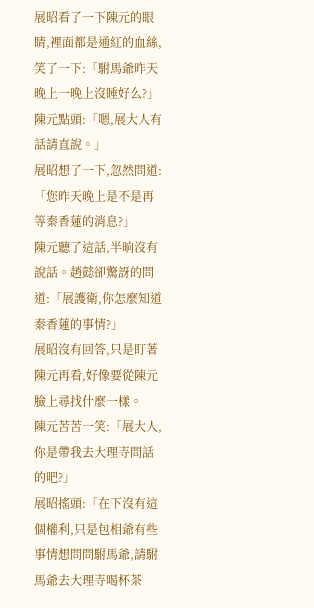展昭看了一下陳元的眼睛,裡面都是通紅的血絲,笑了一下:「駙馬爺昨天晚上一晚上沒睡好么?」
陳元點頭:「嗯,展大人有話請直說。」
展昭想了一下,忽然問道:「您昨天晚上是不是再等秦香蓮的消息?」
陳元聽了這話,半晌沒有說話。趙懿卻驚訝的問道:「展護衛,你怎麼知道秦香蓮的事情?」
展昭沒有回答,只是盯著陳元再看,好像要從陳元臉上尋找什麼一樣。
陳元苦苦一笑:「展大人,你是帶我去大理寺問話的吧?」
展昭搖頭:「在下沒有這個權利,只是包相爺有些事情想問問駙馬爺,請駙馬爺去大理寺喝杯茶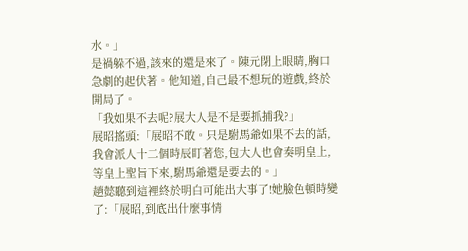水。」
是禍躲不過,該來的還是來了。陳元閉上眼睛,胸口急劇的起伏著。他知道,自己最不想玩的遊戲,終於開局了。
「我如果不去呢?展大人是不是要抓捕我?」
展昭搖頭:「展昭不敢。只是駙馬爺如果不去的話,我會派人十二個時辰盯著您,包大人也會奏明皇上,等皇上聖旨下來,駙馬爺還是要去的。」
趙懿聽到這裡終於明白可能出大事了!她臉色頓時變了:「展昭,到底出什麼事情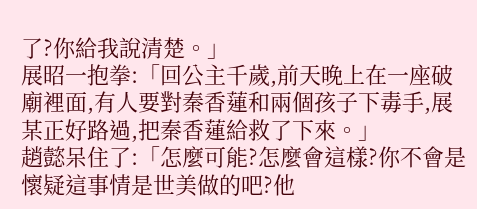了?你給我說清楚。」
展昭一抱拳:「回公主千歲,前天晚上在一座破廟裡面,有人要對秦香蓮和兩個孩子下毒手,展某正好路過,把秦香蓮給救了下來。」
趙懿呆住了:「怎麼可能?怎麼會這樣?你不會是懷疑這事情是世美做的吧?他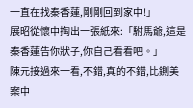一直在找秦香蓮,剛剛回到家中!」
展昭從懷中掏出一張紙來:「駙馬爺,這是秦香蓮告你狀子,你自己看看吧。」
陳元接過來一看,不錯,真的不錯,比鍘美案中